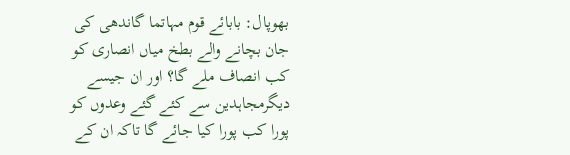بھوپال: بابائے قوم مہاتما گاندھی کی جان بچانے والے بطخ میاں انصاری کو کب انصاف ملے گا؟ اور ان جیسے دیگرمجاہدین سے کئے گئے وعدوں کو پورا کب پورا کیا جائے گا تاکہ ان کے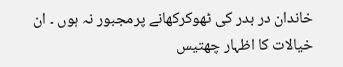خاندان در بدر کی ٹھوکرکھانے پرمجبور نہ ہوں ۔ ان خیالات کا اظہار چھتیس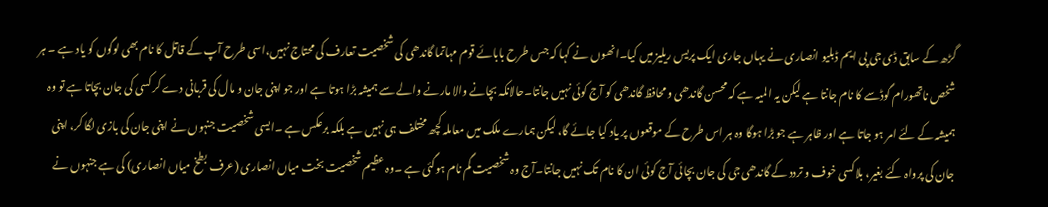گڑھ کے سابق ڈی جی پی ایم ڈبلیو انصاری نے یہاں جاری ایک پریس ریلیز میں کیا۔انھوں نے کہا کہ جس طرح بابائے قوم مہاتما گاندھی کی شخصیت تعارف کی محتاج نہیں،اسی طرح آپ کے قاتل کا نام بھی لوگوں کو یاد ہے ۔ ہر شخص ناتھورام گوڈسے کا نام جانتا ہے لیکن یہ المیہ ہے کہ محسن گاندھی و محافظ گاندھی کو آج کوئی نہیں جانتا۔حالانکہ بچانے والا مارنے والے سے ہمیشہ بڑا ہوتا ہے اور جو اپنی جان و مال کی قربانی دے کر کسی کی جان بچاتا ہے تو وہ ہمیشہ کے لئے امر ہو جاتا ہے اور ظاہر ہے جو بڑا ہوگا وہ ہر اس طرح کے موقعوں پر یاد کیا جائے گا، لیکن ہمارے ملک میں معاملہ کچھ مختلف ہی نہیں ہے بلکہ برعکس ہے ۔ایسی شخصیت جنہوں نے اپنی جان کی بازی لگا کر، اپنی جان کی پرواہ کئے بغیر، بلاکسی خوف و تردد کے گاندھی جی کی جان بچائی آج کوئی ان کا نام تک نہیں جانتا۔آج وہ شخصیت گم نام ہوگئی ہے ۔وہ عظیم شخصیت بخت میاں انصاری (عرف بطخ میاں انصاری) کی ہے جنہوں نے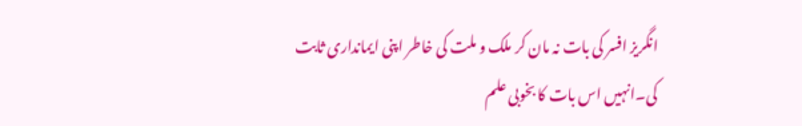انگریز افسر کی بات نہ مان کر ملک و ملت کی خاطر اپنی ایمانداری ثابت کی۔انہیں اس بات کا بخوبی علم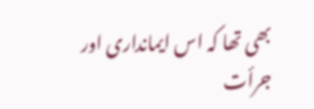بھی تھا کہ اس ایمانداری اور جرأت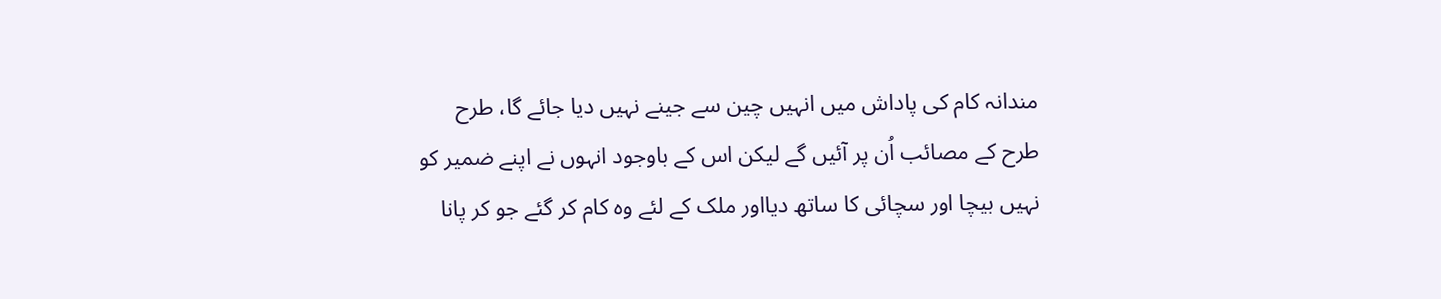مندانہ کام کی پاداش میں انہیں چین سے جینے نہیں دیا جائے گا، طرح طرح کے مصائب اُن پر آئیں گے لیکن اس کے باوجود انہوں نے اپنے ضمیر کو نہیں بیچا اور سچائی کا ساتھ دیااور ملک کے لئے وہ کام کر گئے جو کر پانا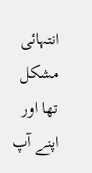انتہائی مشکل تھا اور اپنے آپ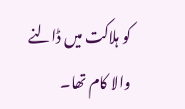کو ہلاکت میں ڈالنے والا کام تھا۔